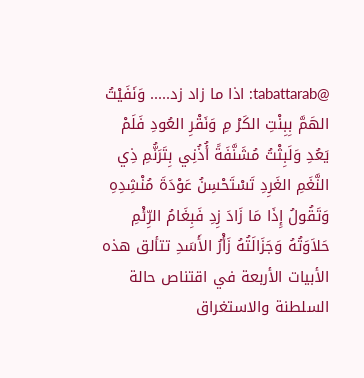@tabattarab: اذا ما زاد زد..... وَنَفَيْتُ الهَمَّ بِبِنْتِ الكَرْ مِ وَنَقْرِ العُودِ فَلَمْ يَعُدِ وَلَبِثْتُ مُشَنَّفَةً أُذُنِي بِتَرَنُّمِ ذِي النَّغَمِ الغَرِدِ تَسْتَحْسِنُ عَوْدَةَ مُنْشِدِهِ وَتَقُولُ إِذَا مَا زَادَ زِدِ فَبِغَامُ الرِّئْمِ حَلاَوَتُهُ وَجَزَالَتُهُ زَأْرُ الأَسَدِ تتألق هذه الأبيات الأربعة في اقتناص حالة السلطنة والاستغراق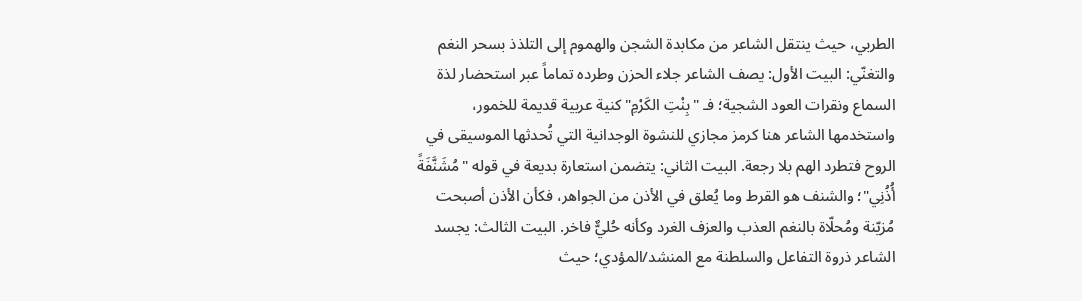الطربي، حيث ينتقل الشاعر من مكابدة الشجن والهموم إلى التلذذ بسحر النغم والتغنّي: البيت الأول: يصف الشاعر جلاء الحزن وطرده تماماً عبر استحضار لذة السماع ونقرات العود الشجية؛ فـ "بِنْتِ الكَرْمِ" كنية عربية قديمة للخمور، واستخدمها الشاعر هنا كرمز مجازي للنشوة الوجدانية التي تُحدثها الموسيقى في الروح فتطرد الهم بلا رجعة. البيت الثاني: يتضمن استعارة بديعة في قوله "مُشَنَّفَةً أُذُنِي"؛ والشنف هو القرط وما يُعلق في الأذن من الجواهر، فكأن الأذن أصبحت مُزيّنة ومُحلّاة بالنغم العذب والعزف الغرد وكأنه حُليٌّ فاخر. البيت الثالث: يجسد الشاعر ذروة التفاعل والسلطنة مع المنشد/المؤدي؛ حيث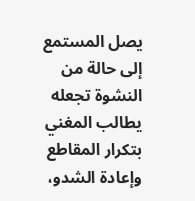يصل المستمع إلى حالة من النشوة تجعله يطالب المغني بتكرار المقاطع وإعادة الشدو،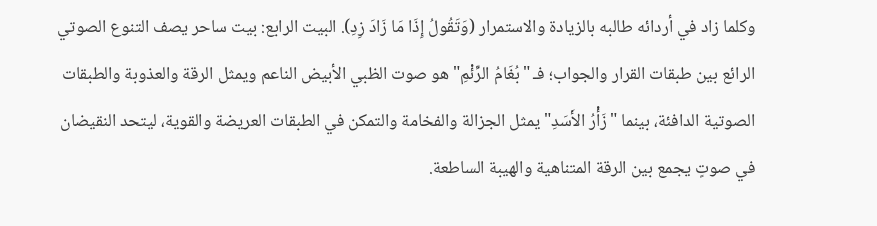وكلما زاد في أردائه طالبه بالزيادة والاستمرار (وَتَقُولُ إِذَا مَا زَادَ زِدِ). البيت الرابع: بيت ساحر يصف التنوع الصوتي الرائع بين طبقات القرار والجواب؛ فـ "بُغَامُ الرِّئْمِ" هو صوت الظبي الأبيض الناعم ويمثل الرقة والعذوبة والطبقات الصوتية الدافئة، بينما "زَأْرُ الأَسَدِ" يمثل الجزالة والفخامة والتمكن في الطبقات العريضة والقوية، ليتحد النقيضان في صوتٍ يجمع بين الرقة المتناهية والهيبة الساطعة.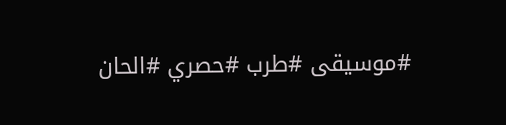#موسيقى #طرب #حصري #الحان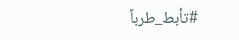#تأبط_طرباً